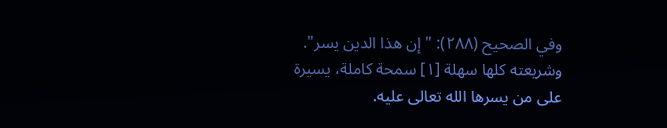وفي الصحيح (٢٨٨): " إن هذا الدين يسر". وشريعته كلها سهلة [١] سمحة كاملة، يسيرة على من يسرها الله تعالى عليه.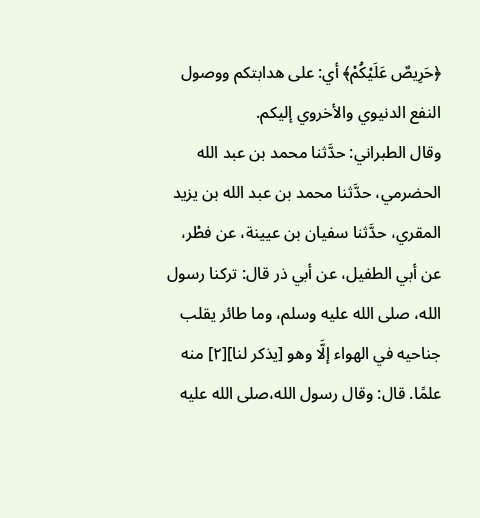﴿حَرِيصٌ عَلَيْكُمْ﴾ أي: على هدابتكم ووصول النفع الدنيوي والأخروي إليكم.
وقال الطبراني: حدَّثنا محمد بن عبد الله الحضرمي، حدَّثنا محمد بن عبد الله بن يزيد المقري، حدَّثنا سفيان بن عيينة، عن فطْر، عن أبي الطفيل، عن أبي ذر قال: تركنا رسول الله، صلى الله عليه وسلم، وما طائر يقلب جناحيه في الهواء إلَّا وهو [يذكر لنا][٢] منه علمًا. قال: وقال رسول الله،صلى الله عليه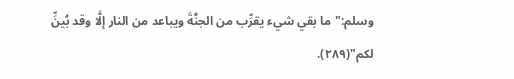وسلم:"ما بقي شيء يقرِّب من الجنَّةَ ويباعد من النار إلَّا وقد بُينِّ لكم"(٢٨٩).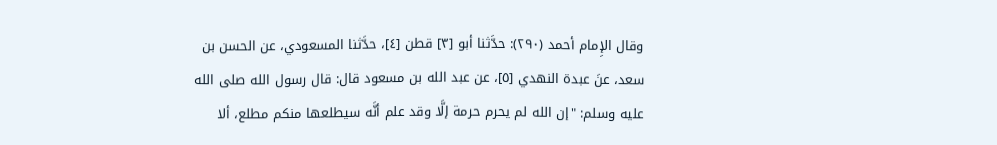وقال الإِمام أحمد (٢٩٠): حدَّثنا أبو [٣] قطن [٤]، حدَّثنا المسعودي، عن الحسن بن سعد، عنَ عبدة النهدي [٥]، عن عبد الله بن مسعود قال: قال رسول الله صلى الله عليه وسلم: "إن الله لم يحرم حرمة إلَّا وقد علم أنَّه سيطلعها منكم مطلع، ألا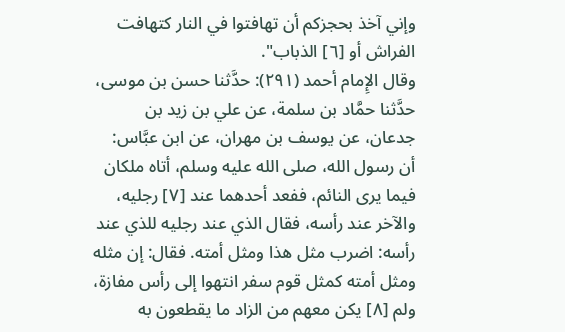وإني آخذ بحجزكم أن تهافتوا في النار كتهافت الفراش أو [٦] الذباب".
وقال الإِمام أحمد (٢٩١): حدَّثنا حسن بن موسى، حدَّثنا حمَّاد بن سلمة، عن علي بن زيد بن جدعان، عن يوسف بن مهران، عن ابن عبَّاس: أن رسول الله، صلى الله عليه وسلم، أتاه ملكان فيما يرى النائم، ففعد أحدهما عند [٧] رجليه، والآخر عند رأسه، فقال الذي عند رجليه للذي عند رأسه: اضرب مثل هذا ومثل أمته. فقال: إن مثله ومثل أمته كمثل قوم سفر انتهوا إلى رأس مفازة، ولم [٨] يكن معهم من الزاد ما يقطعون به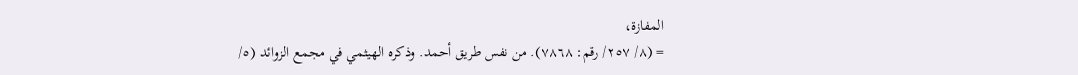المفازة،
= (٨/ ٢٥٧/ رقم: ٧٨٦٨). من نفس طريق أحمد. وذكره الهيثمي في مجمع الزوائد (٥/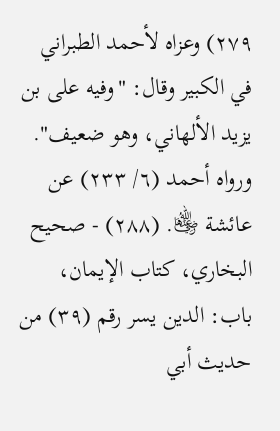٢٧٩) وعزاه لأحمد الطبراني في الكبير وقال: "وفيه على بن يزيد الألهاني، وهو ضعيف". ورواه أحمد (٦/ ٢٣٣) عن عائشة ﵂. (٢٨٨) - صحيح البخاري، كتاب الإيمان، باب: الدين يسر رقم (٣٩) من حديث أبي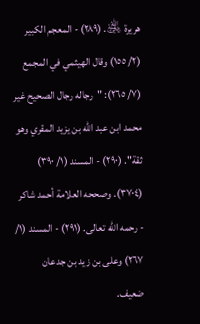هريرة ﵁. (٢٨٩) - المعجم الكبير (٢/ ١٥٥) وقال الهيثمي في المجمع (٧/ ٢٦٥): "رجاله رجال الصحيح غير محمد ابن عبد الله بن يزيد المقري وهو ثقة". (٢٩٠) - المسند (١/ ٣٩٠) (٣٧٠٤). وصححه العلامة أحمد شاكر - رحمه الله تعالى. (٢٩١) - المسند (١/ ٢٦٧) وعلى بن زيد بن جدعان ضعيف.